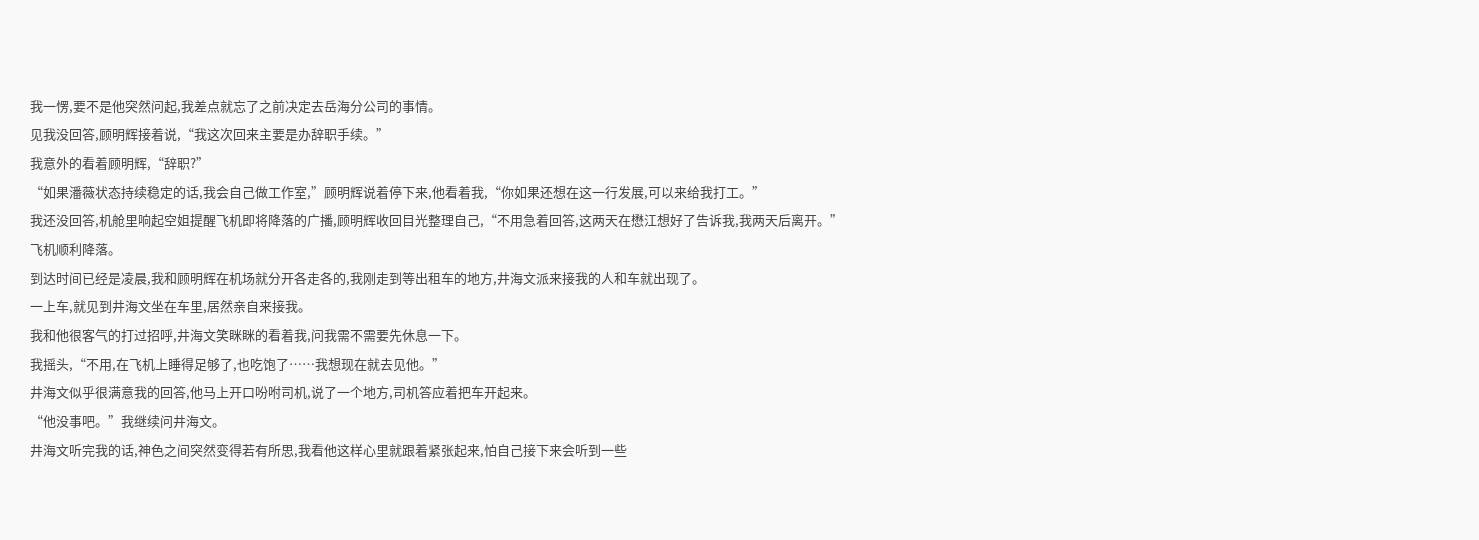我一愣,要不是他突然问起,我差点就忘了之前决定去岳海分公司的事情。
见我没回答,顾明辉接着说,“我这次回来主要是办辞职手续。”
我意外的看着顾明辉,“辞职?”
“如果潘薇状态持续稳定的话,我会自己做工作室,”顾明辉说着停下来,他看着我,“你如果还想在这一行发展,可以来给我打工。”
我还没回答,机舱里响起空姐提醒飞机即将降落的广播,顾明辉收回目光整理自己,“不用急着回答,这两天在懋江想好了告诉我,我两天后离开。”
飞机顺利降落。
到达时间已经是凌晨,我和顾明辉在机场就分开各走各的,我刚走到等出租车的地方,井海文派来接我的人和车就出现了。
一上车,就见到井海文坐在车里,居然亲自来接我。
我和他很客气的打过招呼,井海文笑眯眯的看着我,问我需不需要先休息一下。
我摇头,“不用,在飞机上睡得足够了,也吃饱了……我想现在就去见他。”
井海文似乎很满意我的回答,他马上开口吩咐司机,说了一个地方,司机答应着把车开起来。
“他没事吧。”我继续问井海文。
井海文听完我的话,神色之间突然变得若有所思,我看他这样心里就跟着紧张起来,怕自己接下来会听到一些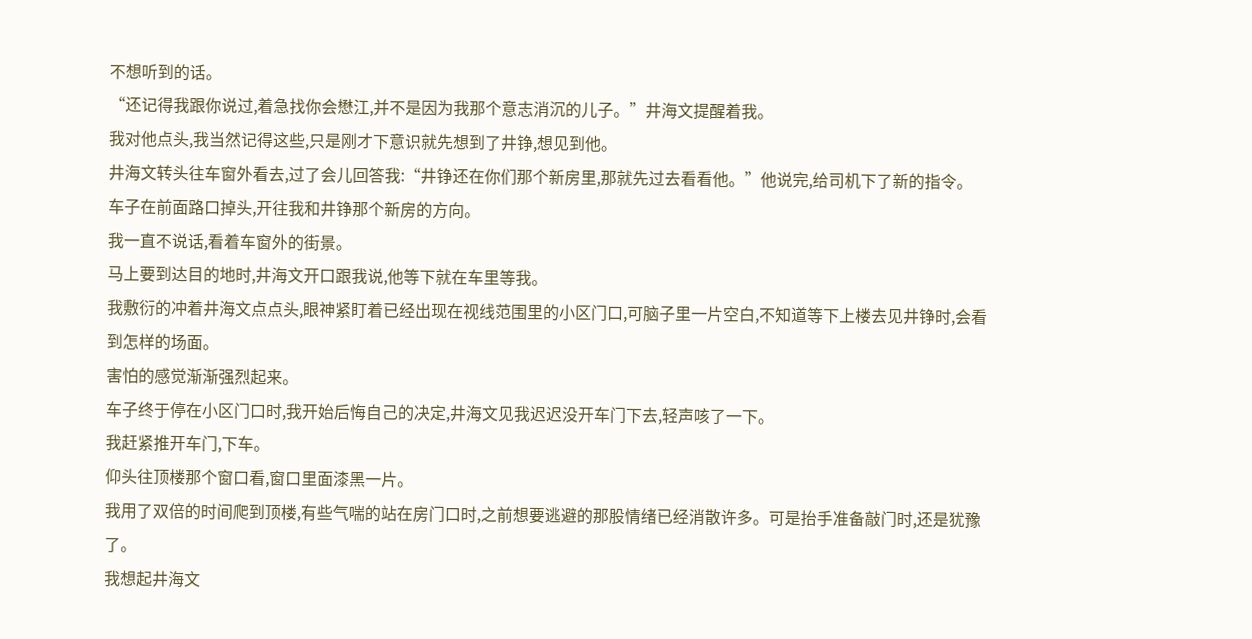不想听到的话。
“还记得我跟你说过,着急找你会懋江,并不是因为我那个意志消沉的儿子。”井海文提醒着我。
我对他点头,我当然记得这些,只是刚才下意识就先想到了井铮,想见到他。
井海文转头往车窗外看去,过了会儿回答我:“井铮还在你们那个新房里,那就先过去看看他。”他说完,给司机下了新的指令。
车子在前面路口掉头,开往我和井铮那个新房的方向。
我一直不说话,看着车窗外的街景。
马上要到达目的地时,井海文开口跟我说,他等下就在车里等我。
我敷衍的冲着井海文点点头,眼神紧盯着已经出现在视线范围里的小区门口,可脑子里一片空白,不知道等下上楼去见井铮时,会看到怎样的场面。
害怕的感觉渐渐强烈起来。
车子终于停在小区门口时,我开始后悔自己的决定,井海文见我迟迟没开车门下去,轻声咳了一下。
我赶紧推开车门,下车。
仰头往顶楼那个窗口看,窗口里面漆黑一片。
我用了双倍的时间爬到顶楼,有些气喘的站在房门口时,之前想要逃避的那股情绪已经消散许多。可是抬手准备敲门时,还是犹豫了。
我想起井海文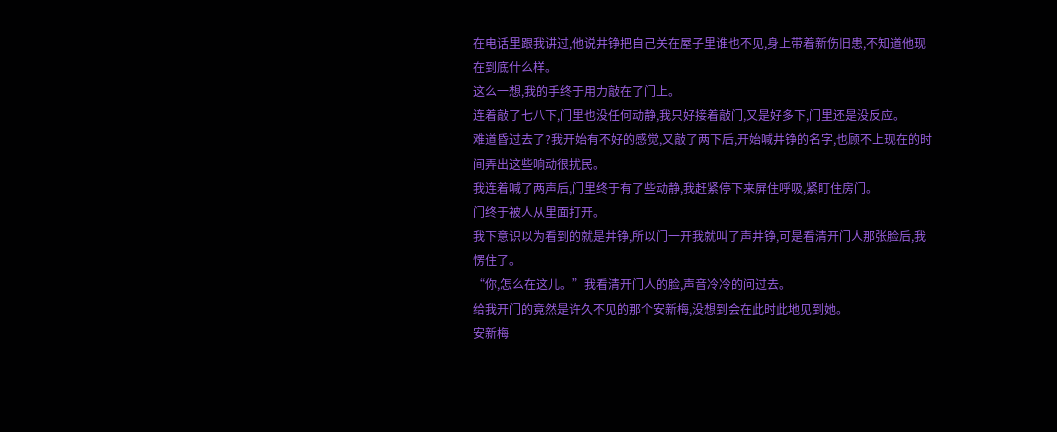在电话里跟我讲过,他说井铮把自己关在屋子里谁也不见,身上带着新伤旧患,不知道他现在到底什么样。
这么一想,我的手终于用力敲在了门上。
连着敲了七八下,门里也没任何动静,我只好接着敲门,又是好多下,门里还是没反应。
难道昏过去了?我开始有不好的感觉,又敲了两下后,开始喊井铮的名字,也顾不上现在的时间弄出这些响动很扰民。
我连着喊了两声后,门里终于有了些动静,我赶紧停下来屏住呼吸,紧盯住房门。
门终于被人从里面打开。
我下意识以为看到的就是井铮,所以门一开我就叫了声井铮,可是看清开门人那张脸后,我愣住了。
“你,怎么在这儿。”我看清开门人的脸,声音冷冷的问过去。
给我开门的竟然是许久不见的那个安新梅,没想到会在此时此地见到她。
安新梅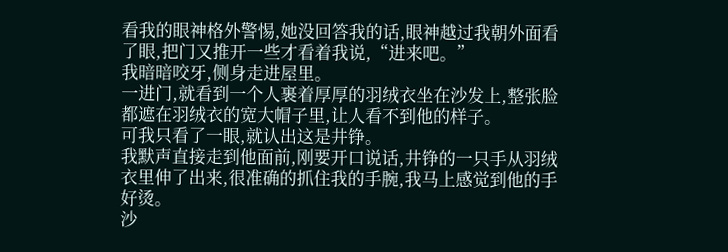看我的眼神格外警惕,她没回答我的话,眼神越过我朝外面看了眼,把门又推开一些才看着我说,“进来吧。”
我暗暗咬牙,侧身走进屋里。
一进门,就看到一个人裹着厚厚的羽绒衣坐在沙发上,整张脸都遮在羽绒衣的宽大帽子里,让人看不到他的样子。
可我只看了一眼,就认出这是井铮。
我默声直接走到他面前,刚要开口说话,井铮的一只手从羽绒衣里伸了出来,很准确的抓住我的手腕,我马上感觉到他的手好烫。
沙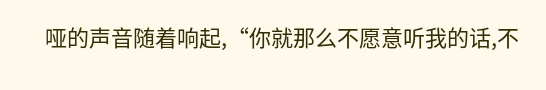哑的声音随着响起,“你就那么不愿意听我的话,不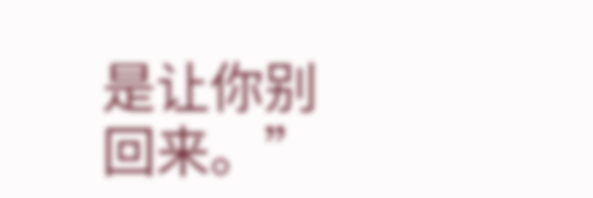是让你别回来。”